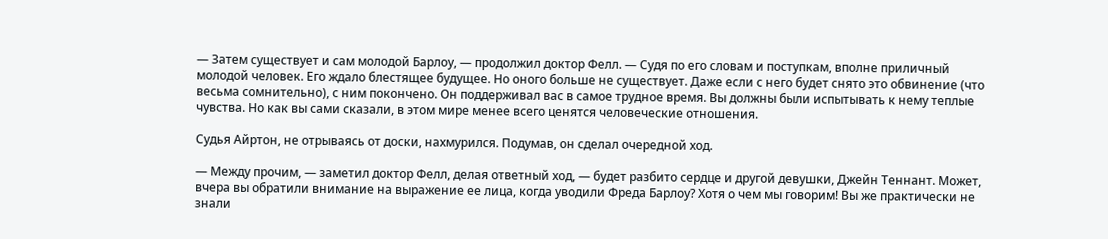— Затем существует и сам молодой Барлоу, — продолжил доктор Фелл. — Судя по его словам и поступкам, вполне приличный молодой человек. Его ждало блестящее будущее. Но оного больше не существует. Даже если с него будет снято это обвинение (что весьма сомнительно), с ним покончено. Он поддерживал вас в самое трудное время. Вы должны были испытывать к нему теплые чувства. Но как вы сами сказали, в этом мире менее всего ценятся человеческие отношения.

Судья Айртон, не отрываясь от доски, нахмурился. Подумав, он сделал очередной ход.

— Между прочим, — заметил доктор Фелл, делая ответный ход, — будет разбито сердце и другой девушки, Джейн Теннант. Может, вчера вы обратили внимание на выражение ее лица, когда уводили Фреда Барлоу? Хотя о чем мы говорим! Вы же практически не знали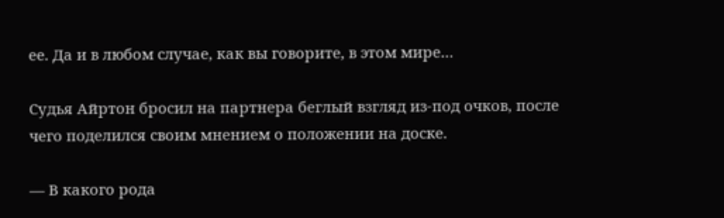ее. Да и в любом случае, как вы говорите, в этом мире…

Судья Айртон бросил на партнера беглый взгляд из-под очков, после чего поделился своим мнением о положении на доске.

— В какого рода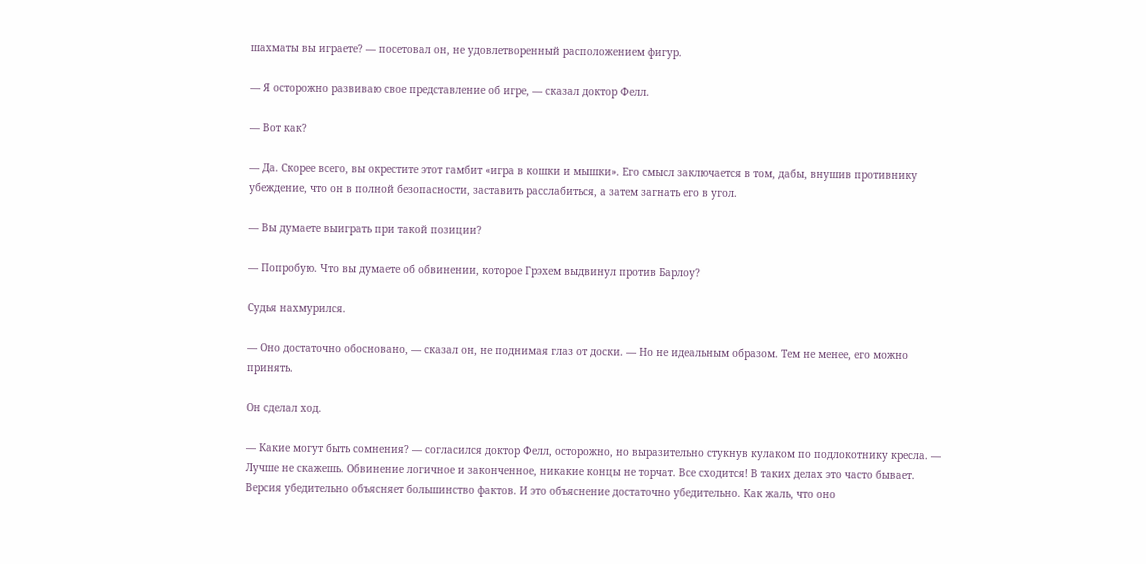шахматы вы играете? — посетовал он, не удовлетворенный расположением фигур.

— Я осторожно развиваю свое представление об игре, — сказал доктор Фелл.

— Вот как?

— Да. Скорее всего, вы окрестите этот гамбит «игра в кошки и мышки». Его смысл заключается в том, дабы, внушив противнику убеждение, что он в полной безопасности, заставить расслабиться, а затем загнать его в угол.

— Вы думаете выиграть при такой позиции?

— Попробую. Что вы думаете об обвинении, которое Грэхем выдвинул против Барлоу?

Судья нахмурился.

— Оно достаточно обосновано, — сказал он, не поднимая глаз от доски. — Но не идеальным образом. Тем не менее, его можно принять.

Он сделал ход.

— Какие могут быть сомнения? — согласился доктор Фелл, осторожно, но выразительно стукнув кулаком по подлокотнику кресла. — Лучше не скажешь. Обвинение логичное и законченное, никакие концы не торчат. Все сходится! В таких делах это часто бывает. Версия убедительно объясняет большинство фактов. И это объяснение достаточно убедительно. Как жаль, что оно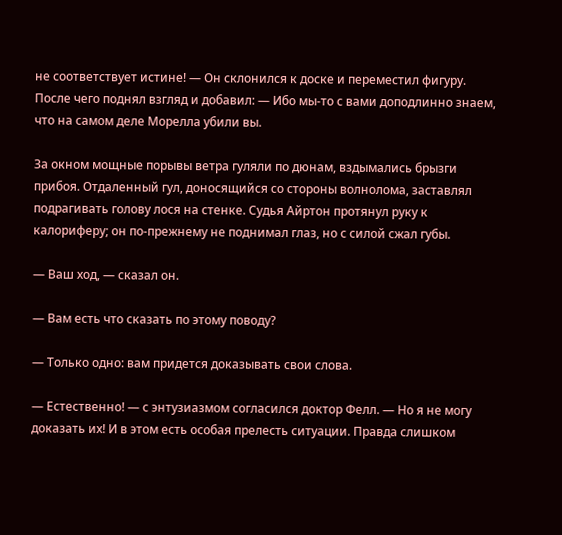не соответствует истине! — Он склонился к доске и переместил фигуру. После чего поднял взгляд и добавил: — Ибо мы-то с вами доподлинно знаем, что на самом деле Морелла убили вы.

За окном мощные порывы ветра гуляли по дюнам, вздымались брызги прибоя. Отдаленный гул, доносящийся со стороны волнолома, заставлял подрагивать голову лося на стенке. Судья Айртон протянул руку к калориферу; он по-прежнему не поднимал глаз, но с силой сжал губы.

— Ваш ход, — сказал он.

— Вам есть что сказать по этому поводу?

— Только одно: вам придется доказывать свои слова.

— Естественно! — с энтузиазмом согласился доктор Фелл. — Но я не могу доказать их! И в этом есть особая прелесть ситуации. Правда слишком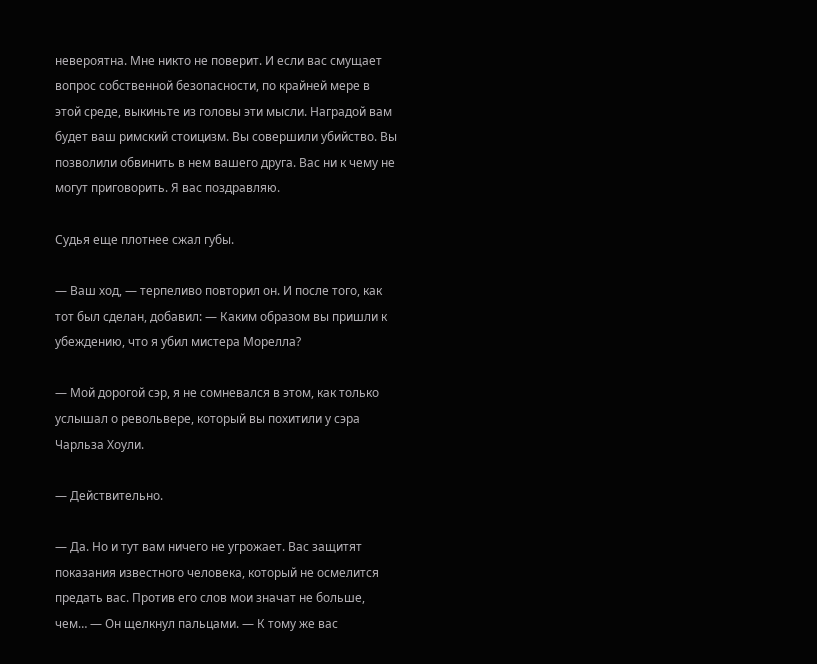невероятна. Мне никто не поверит. И если вас смущает вопрос собственной безопасности, по крайней мере в этой среде, выкиньте из головы эти мысли. Наградой вам будет ваш римский стоицизм. Вы совершили убийство. Вы позволили обвинить в нем вашего друга. Вас ни к чему не могут приговорить. Я вас поздравляю.

Судья еще плотнее сжал губы.

— Ваш ход, — терпеливо повторил он. И после того, как тот был сделан, добавил: — Каким образом вы пришли к убеждению, что я убил мистера Морелла?

— Мой дорогой сэр, я не сомневался в этом, как только услышал о револьвере, который вы похитили у сэра Чарльза Хоули.

— Действительно.

— Да. Но и тут вам ничего не угрожает. Вас защитят показания известного человека, который не осмелится предать вас. Против его слов мои значат не больше, чем… — Он щелкнул пальцами. — К тому же вас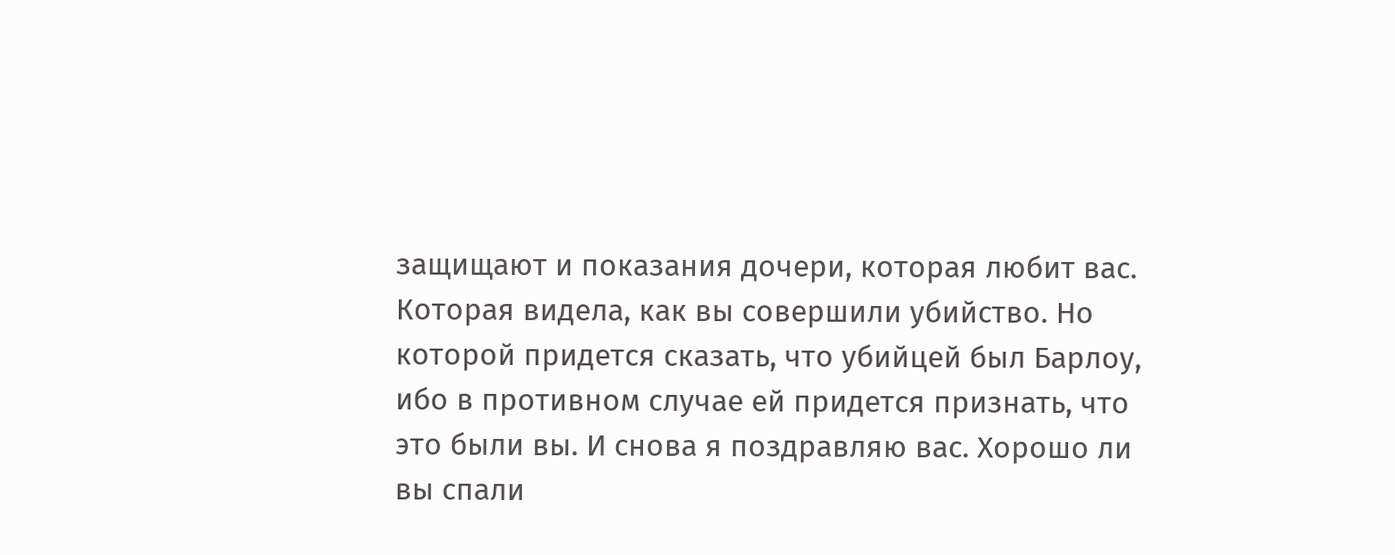защищают и показания дочери, которая любит вас. Которая видела, как вы совершили убийство. Но которой придется сказать, что убийцей был Барлоу, ибо в противном случае ей придется признать, что это были вы. И снова я поздравляю вас. Хорошо ли вы спали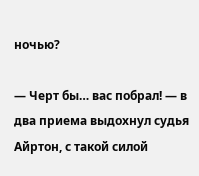ночью?

— Черт бы… вас побрал! — в два приема выдохнул судья Айртон, с такой силой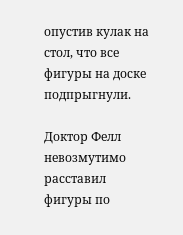опустив кулак на стол, что все фигуры на доске подпрыгнули.

Доктор Фелл невозмутимо расставил фигуры по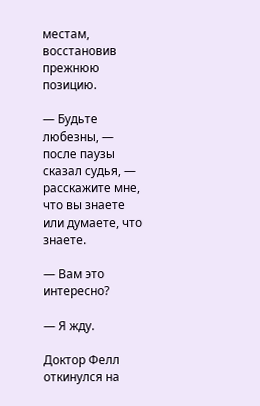местам, восстановив прежнюю позицию.

— Будьте любезны, — после паузы сказал судья, — расскажите мне, что вы знаете или думаете, что знаете.

— Вам это интересно?

— Я жду.

Доктор Фелл откинулся на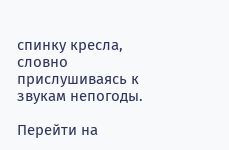спинку кресла, словно прислушиваясь к звукам непогоды.

Перейти на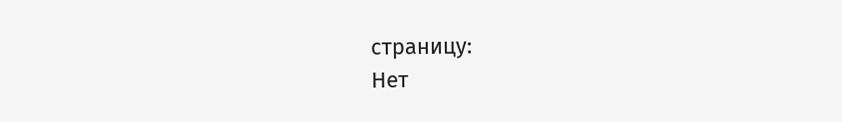страницу:
Нет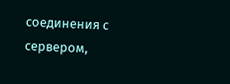соединения с сервером,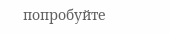попробуйте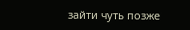зайти чуть позже